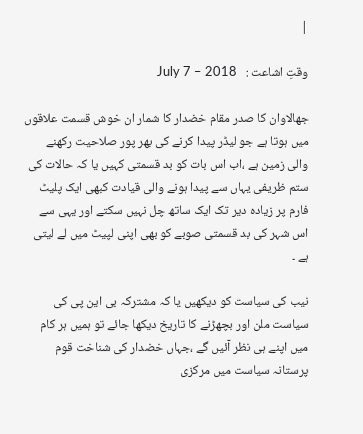|

وقتِ اشاعت :   July 7 – 2018

جھالاوان کا صدر مقام خضدار کا شمار ان خوش قسمت علاقوں میں ہوتا ہے جو لیڈر پیدا کرنے کی بھر پور صلاحیت رکھنے والی زمین ہے ،اب اس بات کو بد قسمتی کہیں یا کہ حالات کی ستم ظریفی یہاں سے پیدا ہونے والی قیادت کبھی ایک پلیٹ فارم پر زیادہ دیر تک ایک ساتھ چل نہیں سکتے اور یہی سے اس شہر کی بد قسمتی صوبے کو بھی اپنی لپیٹ میں لے لیتی ہے ۔

نیب کی سیاست کو دیکھیں یا کہ مشترکہ بی این پی کی سیاست ملن اور بچھڑنے کا تاریخ دیکھا جائے تو ہمیں ہر کام میں اپنے ہی نظر آئیں گے ،جہاں خضدار کی شناخت قوم پرستانہ سیاست میں مرکزی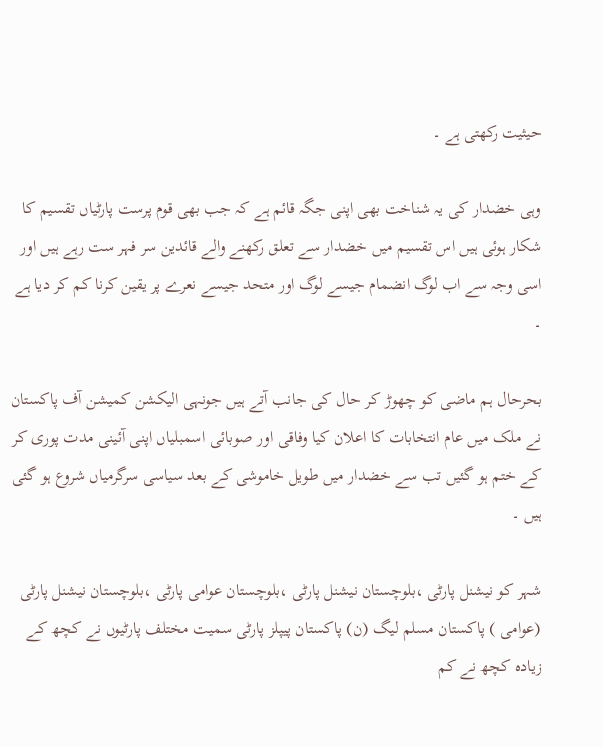حیثیت رکھتی ہے ۔

وہی خضدار کی یہ شناخت بھی اپنی جگہ قائم ہے کہ جب بھی قوم پرست پارٹیاں تقسیم کا شکار ہوئی ہیں اس تقسیم میں خضدار سے تعلق رکھنے والے قائدین سر فہر ست رہے ہیں اور اسی وجہ سے اب لوگ انضمام جیسے لوگ اور متحد جیسے نعرے پر یقین کرنا کم کر دیا ہے ۔

بحرحال ہم ماضی کو چھوڑ کر حال کی جانب آتے ہیں جونہی الیکشن کمیشن آف پاکستان نے ملک میں عام انتخابات کا اعلان کیا وفاقی اور صوبائی اسمبلیاں اپنی آئینی مدت پوری کر کے ختم ہو گئیں تب سے خضدار میں طویل خاموشی کے بعد سیاسی سرگرمیاں شروع ہو گئی ہیں ۔

شہر کو نیشنل پارٹی ،بلوچستان نیشنل پارٹی ،بلوچستان عوامی پارٹی ،بلوچستان نیشنل پارٹی (عوامی ) پاکستان مسلم لیگ (ن) پاکستان پیپلز پارٹی سمیت مختلف پارٹیوں نے کچھ کے زیادہ کچھ نے کم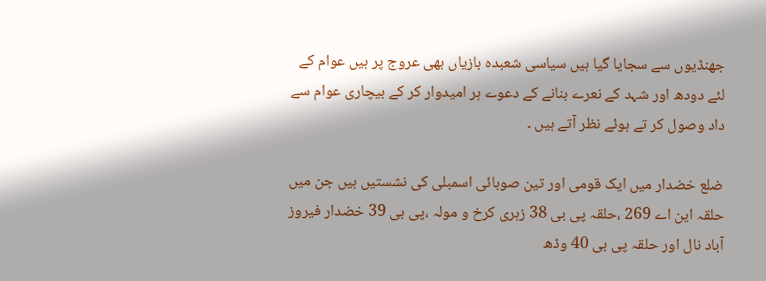جھنڈیوں سے سجایا گیا ہیں سیاسی شعبدہ بازیاں بھی عروج پر ہیں عوام کے لئے دودھ اور شہد کے نعرے بنانے کے دعوے ہر امیدوار کر کے بیچاری عوام سے داد وصول کر تے ہوئے نظر آتے ہیں ۔

ضلع خضدار میں ایک قومی اور تین صوبائی اسمبلی کی نشستیں ہیں جن میں حلقہ این اے 269 ،حلقہ پی بی 38 زہری کرخ و مولہ ،پی بی 39 خضدار فیروز آباد نال اور حلقہ پی بی 40 وڈھ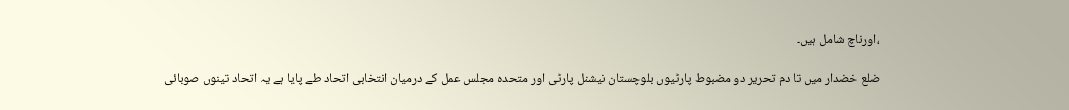،اورناچ شامل ہیں۔

ضلع خضدار میں تا دم تحریر دو مضبوط پارٹیوں بلوچستان نیشنل پارٹی اور متحدہ مجلس عمل کے درمیان انتخابی اتحاد طے پایا ہے یہ اتحاد تینوں صوبائی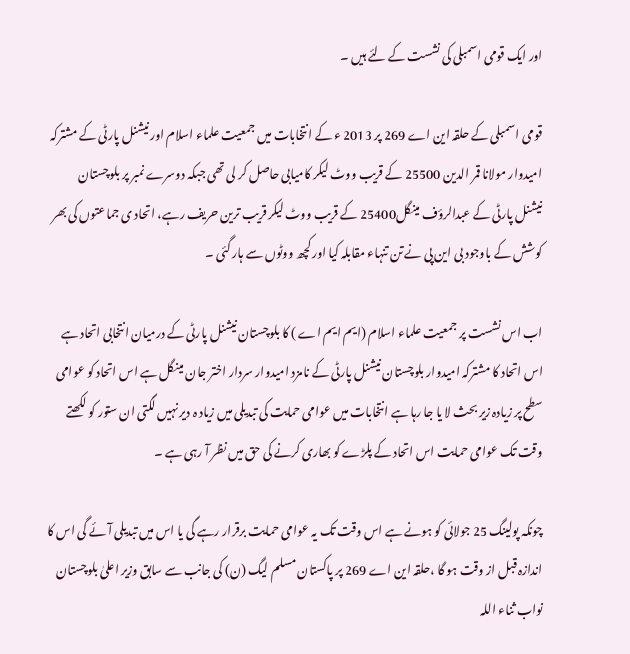اور ایک قومی اسمبلی کی نشست کے لئے ہیں ۔

قومی اسمبلی کے حلقہ این اے 269 پر 2013 ء کے انتخابات میں جمعیت علماء اسلام اور نیشنل پارٹی کے مشترکہ امیدوار مولانا قمر الدین 25500 کے قریب ووٹ لیکر کامیابی حاصل کر لی تھی جبکہ دوسرے نمبر پر بلوچستان نیشنل پارٹی کے عبدالرؤف مینگل25400 کے قریب ووٹ لیکر قریب ترین حریف رہے، اتحاد ی جماعتوں کی بھر کوشش کے باوجود بی این پی نے تن تنہاء مقابلہ کیا اور کچھ ووٹوں سے ہار گئی ۔

اب اس نشست پر جمعیت علماء اسلام (ایم ایم اے ) کا بلوچستان نیشنل پارٹی کے درمیان انتخابی اتحاد ہے اس اتحاد کا مشترکہ امیدوار بلوچستان نیشنل پارٹی کے نامزد امیدوار سردار اختر جان مینگل ہے اس اتحاد کو عوامی سطح پر زیادہ زیر بحث لا یا جا رہا ہے انتخابات میں عوامی حمایت کی تبدیلی میں زیاد ہ دیر نہیں لگتی ان ستور کو لکھتے وقت تک عوامی حمایت اس اتحاد کے پلڑے کو بھاری کرنے کی حق میں نظر آ رہی ہے ۔

چونکہ پولینگ 25 جولائی کو ہونے ہے اس وقت تک یہ عوامی حمایت برقرار رہے گی یا اس میں تبدیلی آئے گی اس کا اندازہ قبل از وقت ہو گا ،حلقہ این اے 269 پر پاکستان مسلم لیگ (ن) کی جانب سے سابق وزیر اعلیٰ بلوچستان نواب ثناء اللہ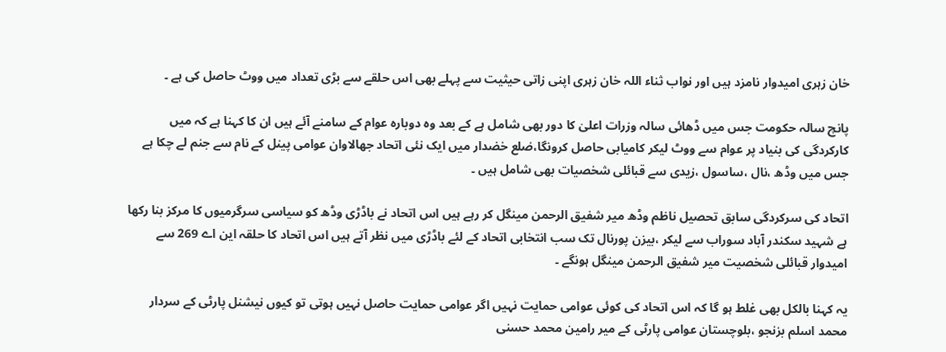خان زہری امیدوار نامزد ہیں اور نواب ثناء اللہ خان زہری اپنی زاتی حیثیت سے پہلے بھی اس حلقے سے بڑی تعداد میں ووٹ حاصل کی ہے ۔

پانچ سالہ حکومت جس میں ڈھائی سالہ وزرات اعلیٰ کا دور بھی شامل ہے کے بعد وہ دوبارہ عوام کے سامنے آئے ہیں ان کا کہنا ہے کہ میں کارکردگی کی بنیاد پر عوام سے ووٹ لیکر کامیابی حاصل کرونگا،ضلع خضدار میں ایک نئی اتحاد جھالاوان عوامی پینل کے نام سے جنم لے چکا ہے جس میں وڈھ ،نال ،ساسول ،زیدی سے قبائلی شخصیات بھی شامل ہیں ۔

اتحاد کی سرکردگی سابق تحصیل ناظم وڈھ میر شفیق الرحمن مینگل کر رہے ہیں اس اتحاد نے باڈڑی وڈھ کو سیاسی سرگرمیوں کا مرکز بنا رکھا ہے شہید سکندر آباد سوراب سے لیکر ،بیزن پورنال تک سب انتخابی اتحاد کے لئے باڈڑی میں نظر آتے ہیں اس اتحاد کا حلقہ این اے 269 سے امیدوار قبائلی شخصیت میر شفیق الرحمن مینگل ہونگے ۔

یہ کہنا بالکل بھی غلط ہو گا کہ اس اتحاد کی کوئی عوامی حمایت نہیں اگر عوامی حمایت حاصل نہیں ہوتی تو کیوں نیشنل پارٹی کے سردار محمد اسلم بزنجو ،بلوچستان عوامی پارٹی کے میر رامین محمد حسنی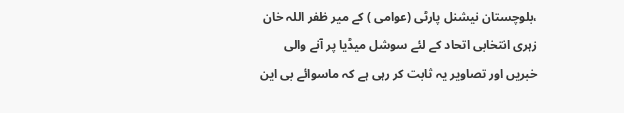،بلوچستان نیشنل پارٹی (عوامی ) کے میر ظفر اللہ خان زہری انتخابی اتحاد کے لئے سوشل میڈیا پر آنے والی خبریں اور تصاویر یہ ثابت کر رہی ہے کہ ماسوائے بی این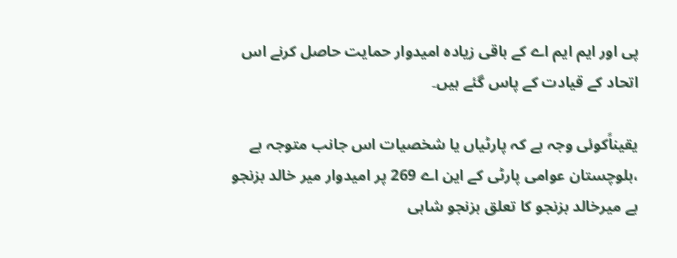پی اور ایم ایم اے کے باقی زیادہ امیدوار حمایت حاصل کرنے اس اتحاد کے قیادت کے پاس گئے ہیں۔

یقیناًکوئی وجہ ہے کہ پارٹیاں یا شخصیات اس جانب متوجہ ہے ،بلوچستان عوامی پارٹی کے این اے 269 پر امیدوار میر خالد بزنجو ہے میرخالد بزنجو کا تعلق بزنجو شاہی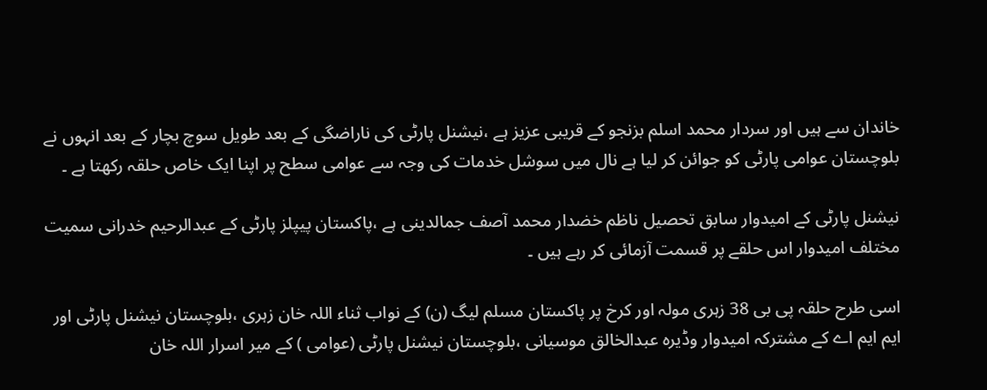خاندان سے ہیں اور سردار محمد اسلم بزنجو کے قریبی عزیز ہے ،نیشنل پارٹی کی ناراضگی کے بعد طویل سوچ بچار کے بعد انہوں نے بلوچستان عوامی پارٹی کو جوائن کر لیا ہے نال میں سوشل خدمات کی وجہ سے عوامی سطح پر اپنا ایک خاص حلقہ رکھتا ہے ۔

نیشنل پارٹی کے امیدوار سابق تحصیل ناظم خضدار محمد آصف جمالدینی ہے ،پاکستان پیپلز پارٹی کے عبدالرحیم خدرانی سمیت مختلف امیدوار اس حلقے پر قسمت آزمائی کر رہے ہیں ۔

اسی طرح حلقہ پی بی 38 زہری مولہ اور کرخ پر پاکستان مسلم لیگ (ن) کے نواب ثناء اللہ خان زہری ،بلوچستان نیشنل پارٹی اور ایم ایم اے کے مشترکہ امیدوار وڈیرہ عبدالخالق موسیانی ،بلوچستان نیشنل پارٹی (عوامی ) کے میر اسرار اللہ خان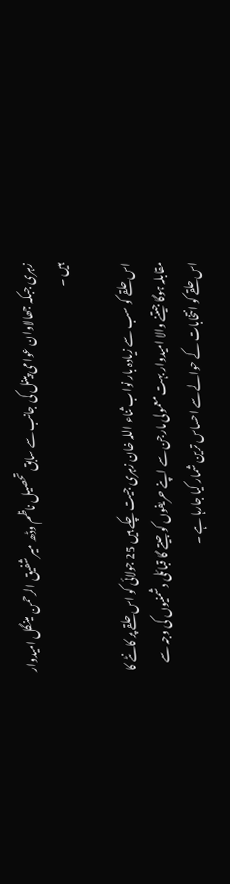زہری جبکہ جھالاوان عوامی پینل کی جانب سے سابق تحصیل ناظم وڈھ میر شفیق الرحمن مینگل امیدوار ہیں ۔

اس حلقے کو سب سے زیادہ بار نواب ثناء اللہ خان زہری جیت چکے ہیں 25 جولائی کو اس حلقے پر کانٹے کا مقابلہ ہوگا جیتنے والا امیدوار بہت معمولی مارجن سے اپنے حریفوں کو جیتے گا قبائلی دشمنیوں کی وجہ سے اس حلقے کو انتخابات کے حوالے سے احساس ترین شمار کیا جارہا ہے ۔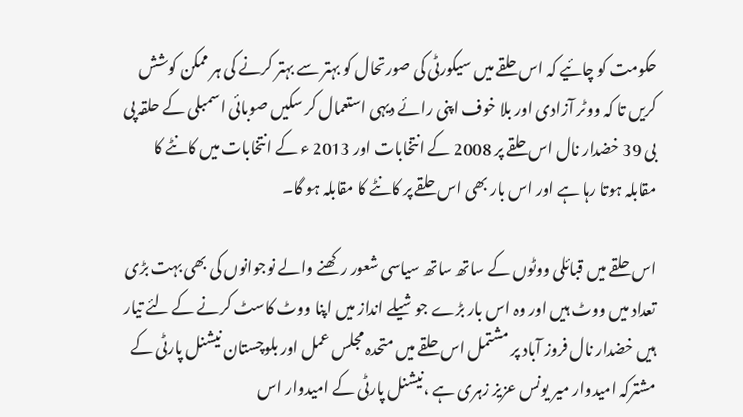حکومت کو چائیے کہ اس حلقے میں سیکورٹی کی صورتحال کو بہتر سے بہتر کرنے کی ہر ممکن کوشش کریں تا کہ ووٹر آزادی اور بلا خوف اپنی رائے دیہی استعمال کر سکیں صوبائی اسمبلی کے حلقہ پی بی 39 خضدار نال اس حلقے پر 2008 کے انتخابات اور 2013 ء کے انتخابات میں کانٹے کا مقابلہ ہوتا رہا ہے اور اس بار بھی اس حلقے پر کانٹے کا مقابلہ ہو گا۔

اس حلقے میں قبائلی ووٹوں کے ساتھ ساتھ سیاسی شعور رکھنے والے نوجوانوں کی بھی بہت بڑی تعداد میں ووٹ ہیں اور وہ اس بار بڑے جوشیلے انداز میں اپنا ووٹ کاسٹ کرنے کے لئے تیار ہیں خضدار نال فروز آباد پر مشتمل اس حلقے میں متحدہ مجلس عمل اور بلوچستان نیشنل پارٹی کے مشترکہ امیدوار میر یونس عزیز زہری ہے ،نیشنل پارٹی کے امیدوار اس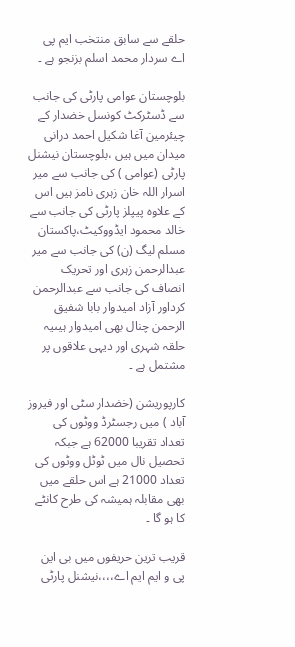حلقے سے سابق منتخب ایم پی اے سردار محمد اسلم بزنجو ہے ۔

بلوچستان عوامی پارٹی کی جانب سے ڈسٹرکٹ کونسل خضدار کے چیئرمین آغا شکیل احمد درانی میدان میں ہیں ،بلوچستان نیشنل پارٹی (عوامی ) کی جانب سے میر اسرار اللہ خان زہری نامز ہیں اس کے علاوہ پیپلز پارٹی کی جانب سے خالد محمود ایڈووکیٹ،پاکستان مسلم لیگ (ن) کی جانب سے میر عبدالرحمن زہری اور تحریک انصاف کی جانب سے عبدالرحمن کرداور آزاد امیدوار بابا شفیق الرحمن چنال بھی امیدوار ہیںیہ حلقہ شہری اور دیہی علاقوں پر مشتمل ہے ۔

کارپوریشن (خضدار سٹی اور فیروز آباد ) میں رجسٹرڈ ووٹوں کی تعداد تقریبا 62000 ہے جبکہ تحصیل نال میں ٹوٹل ووٹوں کی تعداد 21000 ہے اس حلقے میں بھی مقابلہ ہمیشہ کی طرح کانٹے کا ہو گا ۔

قریب ترین حریفوں میں بی این پی و ایم ایم اے،،،،نیشنل پارٹی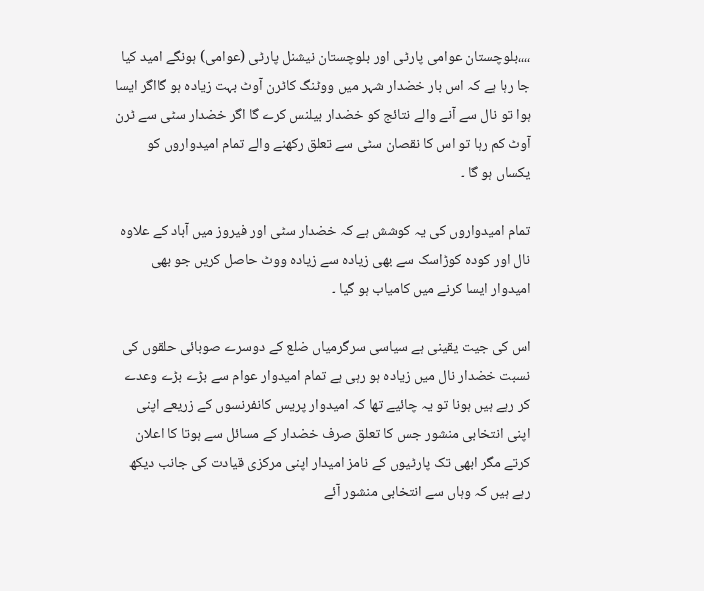،،،،بلوچستان عوامی پارٹی اور بلوچستان نیشنل پارٹی (عوامی) ہونگے امید کیا جا رہا ہے کہ اس بار خضدار شہر میں ووٹنگ کاٹرن آوٹ بہت زیادہ ہو گااگر ایسا ہوا تو نال سے آنے والے نتائج کو خضدار بیلنس کرے گا اگر خضدار سٹی سے ٹرن آوٹ کم رہا تو اس کا نقصان سٹی سے تعلق رکھنے والے تمام امیدواروں کو یکساں ہو گا ۔

تمام امیدواروں کی یہ کوشش ہے کہ خضدار سٹی اور فیروز میں آباد کے علاوہ نال اور کودہ کوڑاسک سے بھی زیادہ سے زیادہ ووٹ حاصل کریں جو بھی امیدوار ایسا کرنے میں کامیاب ہو گیا ۔

اس کی جیت یقینی ہے سیاسی سرگرمیاں ضلع کے دوسرے صوبائی حلقوں کی نسبت خضدار نال میں زیادہ ہو رہی ہے تمام امیدوار عوام سے بڑے بڑے وعدے کر رہے ہیں ہونا تو یہ چائیے تھا کہ امیدوار پریس کانفرنسوں کے زریعے اپنی اپنی انتخابی منشور جس کا تعلق صرف خضدار کے مسائل سے ہوتا کا اعلان کرتے مگر ابھی تک پارٹیوں کے نامز امیدار اپنی مرکزی قیادت کی جانب دیکھ رہے ہیں کہ وہاں سے انتخابی منشور آئے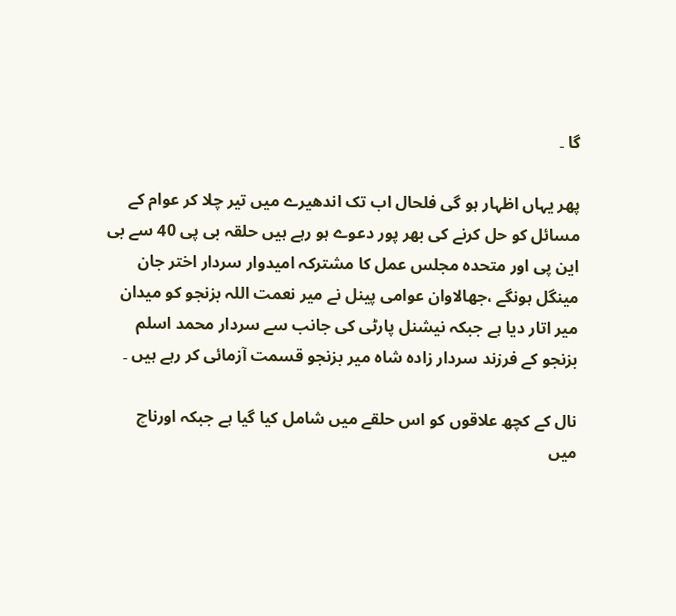گا ۔

پھر یہاں اظہار ہو گی فلحال اب تک اندھیرے میں تیر چلا کر عوام کے مسائل کو حل کرنے کی بھر پور دعوے ہو رہے ہیں حلقہ بی پی 40 سے بی این پی اور متحدہ مجلس عمل کا مشترکہ امیدوار سردار اختر جان مینگل ہونگے ،جھالاوان عوامی پینل نے میر نعمت اللہ بزنجو کو میدان میر اتار دیا ہے جبکہ نیشنل پارٹی کی جانب سے سردار محمد اسلم بزنجو کے فرزند سردار زادہ شاہ میر بزنجو قسمت آزمائی کر رہے ہیں ۔

نال کے کچھ علاقوں کو اس حلقے میں شامل کیا گیا ہے جبکہ اورناچ میں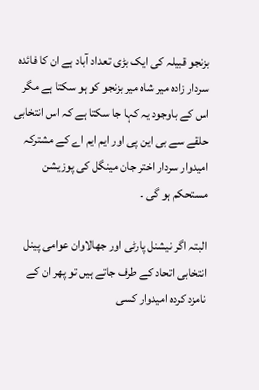بزنجو قبیلہ کی ایک بڑی تعداد آباد ہے ان کا فائدہ سردار زادہ میر شاہ میر بزنجو کو ہو سکتا ہے مگر اس کے باوجود یہ کہا جا سکتا ہے کہ اس انتخابی حلقے سے بی این پی اور ایم ایم اے کے مشترکہ امیدوار سردار اختر جان مینگل کی پوزیشن مستحکم ہو گی ۔

البتہ اگر نیشنل پارٹی اور جھالاوان عوامی پینل انتخابی اتحاد کے طرف جاتے ہیں تو پھر ان کے نامزد کردہ امیدوار کسی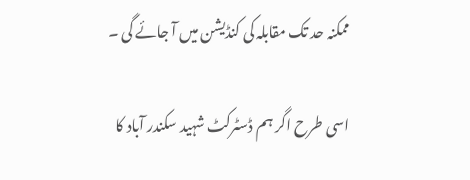ممکنہ حد تک مقابلہ کی کنڈیشن میں آ جائے گی ۔

اسی طرح اگر ہم ڈسٹرکٹ شہید سکندر آباد کا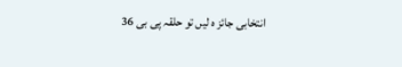انتخابی جائز ہ لیں تو حلقہ پی بی 36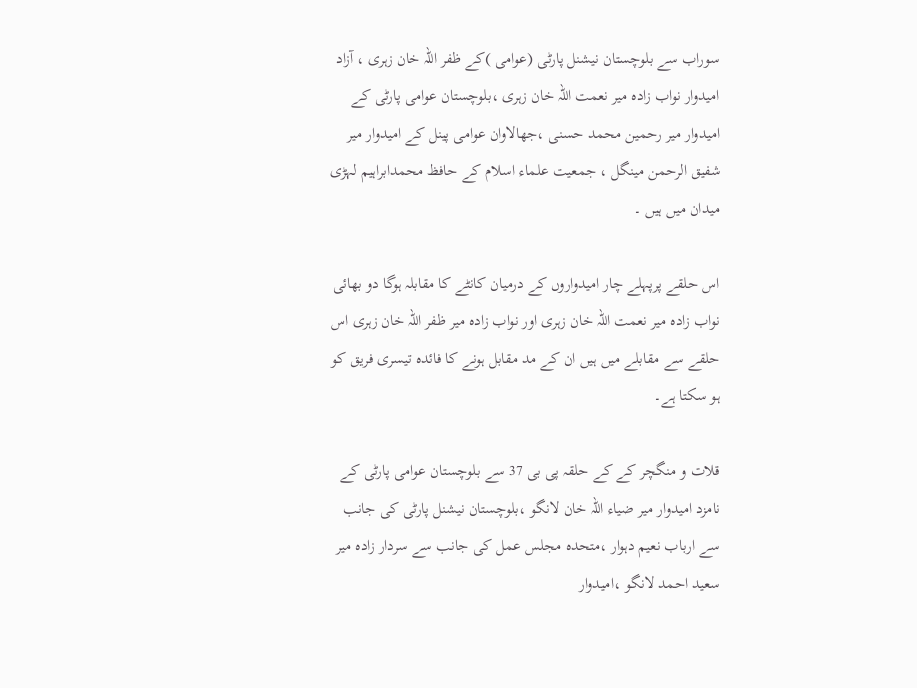سوراب سے بلوچستان نیشنل پارٹی (عوامی )کے ظفر اللہ خان زہری ، آزاد امیدوار نواب زادہ میر نعمت اللہ خان زہری ،بلوچستان عوامی پارٹی کے امیدوار میر رحمین محمد حسنی ،جھالاوان عوامی پینل کے امیدوار میر شفیق الرحمن مینگل ، جمعیت علماء اسلام کے حافظ محمدابراہیم لہڑی میدان میں ہیں ۔

اس حلقے پرپہلے چار امیدواروں کے درمیان کانٹے کا مقابلہ ہوگا دو بھائی نواب زادہ میر نعمت اللہ خان زہری اور نواب زادہ میر ظفر اللہ خان زہری اس حلقے سے مقابلے میں ہیں ان کے مد مقابل ہونے کا فائدہ تیسری فریق کو ہو سکتا ہے۔

قلات و منگچر کے کے حلقہ پی بی 37 سے بلوچستان عوامی پارٹی کے نامزد امیدوار میر ضیاء اللہ خان لانگو ،بلوچستان نیشنل پارٹی کی جانب سے ارباب نعیم دہوار ،متحدہ مجلس عمل کی جانب سے سردار زادہ میر سعید احمد لانگو ،امیدوار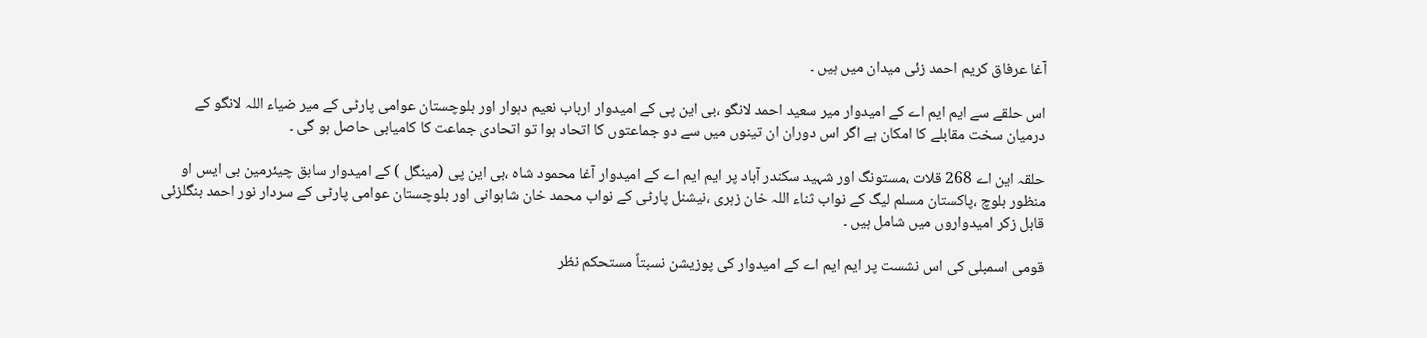آغا عرفاق کریم احمد زئی میدان میں ہیں ۔

اس حلقے سے ایم ایم اے کے امیدوار میر سعید احمد لانگو ،بی این پی کے امیدوار ارباب نعیم دہوار اور بلوچستان عوامی پارٹی کے میر ضیاء اللہ لانگو کے درمیان سخت مقابلے کا امکان ہے اگر اس دوران ان تینوں میں سے دو جماعتوں کا اتحاد ہوا تو اتحادی جماعت کا کامیابی حاصل ہو گی ۔

حلقہ این اے 268 قلات ،مستونگ اور شہید سکندر آباد پر ایم ایم اے کے امیدوار آغا محمود شاہ ،بی این پی (مینگل ) کے امیدوار سابق چیئرمین بی ایس او منظور بلوچ ،پاکستان مسلم لیگ کے نواب ثناء اللہ خان زہری ،نیشنل پارٹی کے نواب محمد خان شاہوانی اور بلوچستان عوامی پارٹی کے سردار نور احمد بنگلزئی قابل زکر امیدواروں میں شامل ہیں ۔

قومی اسمبلی کی اس نشست پر ایم ایم اے کے امیدوار کی پوزیشن نسبتاً مستحکم نظر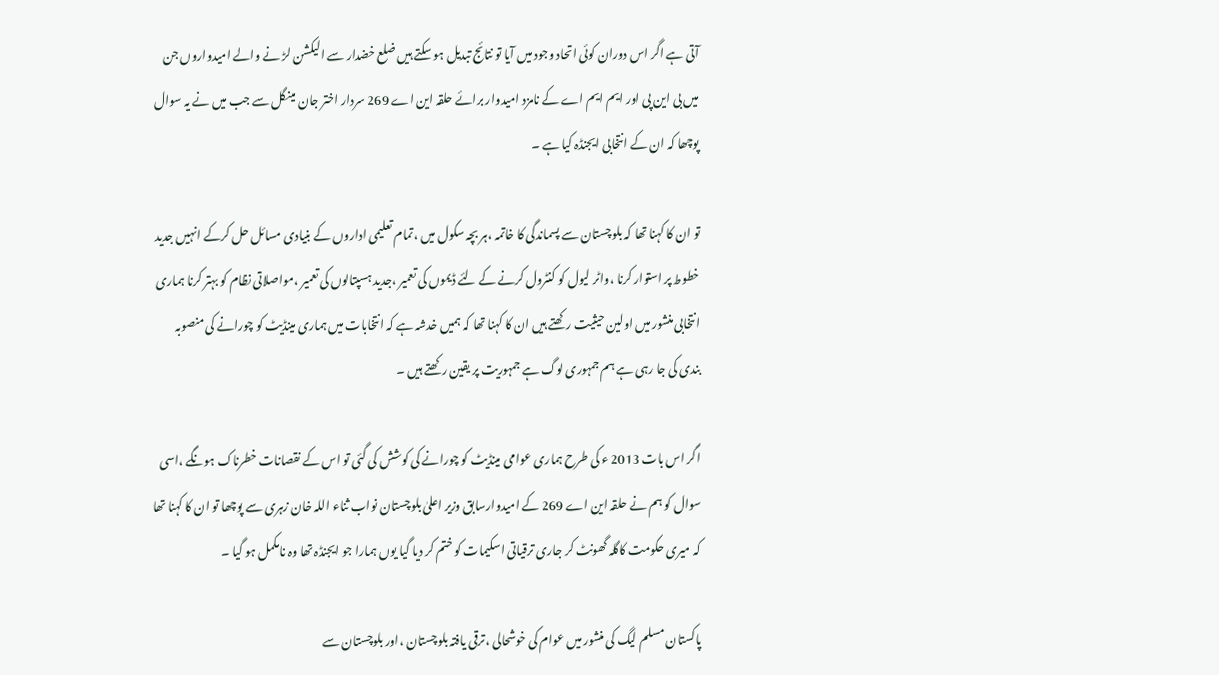آتی ہے اگر اس دوران کوئی اتحاد وجود میں آیا تو نتائج تبدیل ہو سکتے ہیں ضلع خضدار سے الیکشن لڑ نے والے امیدواروں جن میں بی این پی اور ایم ایم اے کے نامزد امیدوار برائے حلقہ این اے 269 سردار اختر جان مینگل سے جب میں نے یہ سوال پوچھا کہ ان کے انتخابی ایجنڈہ کیا ہے ۔

تو ان کا کہنا تھا کہ بلوچستان سے پسماندگی کا خاتمہ ،ہر بچہ سکول میں ،تمام تعلیمی اداروں کے بنیادی مسائل حل کرکے انہیں جدید خطوط پر استوار کرنا ،واٹر لیول کو کنٹرول کرنے کے لئے ڈیموں کی تعمیر ،جدید ہسپتالوں کی تعمیر ،مواصلاتی نظام کو بہتر کرنا ہماری انتخابی منشور میں اولین حیثیت رکھتے ہیں ان کا کہنا تھا کہ ہمیں خدشہ ہے کہ انتخابات میں ہماری مینڈیٹ کو چورانے کی منصوبہ بندی کی جا رہی ہے ہم جمہوری لوگ ہے جمہوریت پر یقین رکھتے ہیں ۔

اگر اس بات 2013 ء کی طرح ہماری عوامی مینڈیٹ کو چورانے کی کوشش کی گئی تو اس کے نقصانات خطرناک ہونگے ،اسی سوال کو ہم نے حلقہ این اے 269 کے امیدوارسابق وزیر اعلیٰ بلوچستان نواب ثناء اللہ خان زہری سے پوچھا تو ان کا کہنا تھا کہ میری حکومت کاگلہ گھونٹ کر جاری ترقیاتی اسکیمات کو ختم کر دیا گیا یوں ہمارا جو ایجنڈہ تھا وہ نامکمل ہو گیا ۔

پاکستان مسلم لیگ کی منشور میں عوام کی خوشحالی ،ترقی یافتہ بلوچستان ،اور بلوچستان سے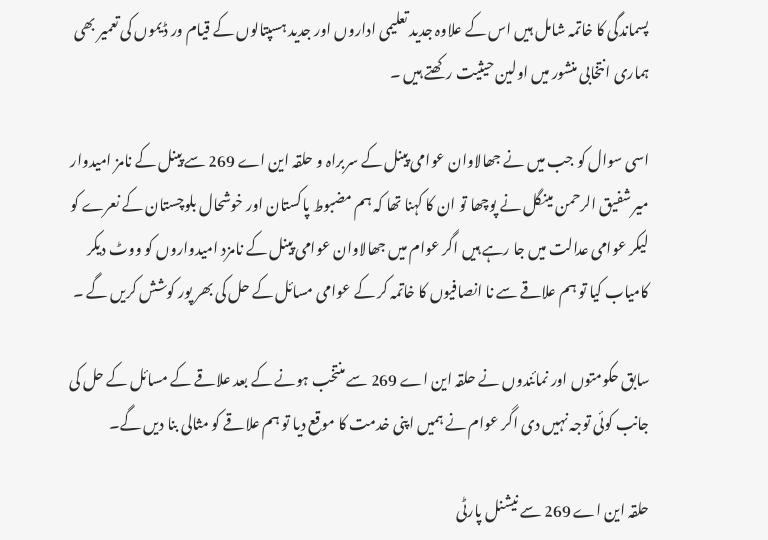پسماندگی کا خاتمہ شامل ہیں اس کے علاوہ جدید تعلیمی اداروں اور جدید ہسپتالوں کے قیام ور ڈیموں کی تعمیر بھی ہماری انتخابی منشور میں اولین حیثیت رکھتے ہیں ۔

اسی سوال کو جب میں نے جھالاوان عوامی پینل کے سربراہ و حلقہ این اے 269 سے پینل کے نامز امیدوار میر شفیق الرحمن مینگل نے پوچھا تو ان کا کہنا تھا کہ ہم مضبوط پاکستان اور خوشحال بلوچستان کے نعرے کو لیکر عوامی عدالت میں جا رہے ہیں اگر عوام میں جھالاوان عوامی پینل کے نامزد امیدواروں کو ووٹ دیکر کامیاب کیا تو ہم علاقے سے نا انصافیوں کا خاتمہ کر کے عوامی مسائل کے حل کی بھر پور کوشش کریں گے ۔

سابق حکومتوں اور نمائندوں نے حلقہ این اے 269 سے منتخب ہونے کے بعد علاقے کے مسائل کے حل کی جانب کوئی توجہ نہیں دی اگر عوام نے ہمیں اپنی خدمت کا موقع دیا تو ہم علاقے کو مثالی بنا دیں گے۔

حلقہ این اے 269 سے نیشنل پارٹی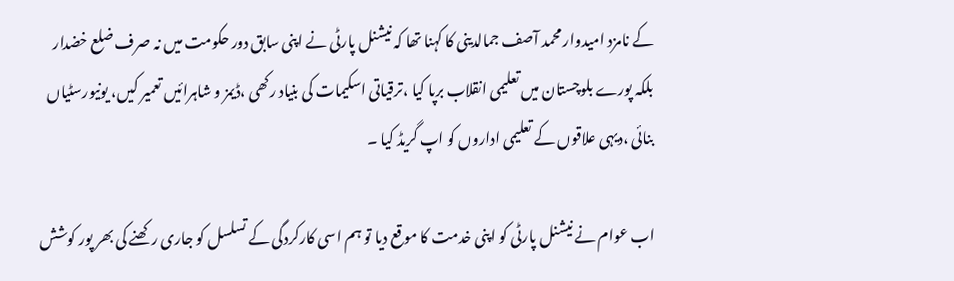کے نامزد امیدوار محمد آصف جمالدینی کا کہنا تھا کہ نیشنل پارٹی نے اپنی سابق دور حکومت میں نہ صرف ضلع خضدار بلکہ پورے بلوچستان میں تعلیمی انقلاب برپا کیا ،ترقیاتی اسکیمات کی بنیاد رکھی ،ڈیمز و شاہرائیں تعمیر کیں، یونیورسٹیاں بنائی ،دیہی علاقوں کے تعلیمی اداروں کو اپ گریڈ کیا ۔

اب عوام نے نیشنل پارٹی کو اپنی خدمت کا موقع دیا تو ہم اسی کارکردگی کے تسلسل کو جاری رکھنے کی بھر پور کوشش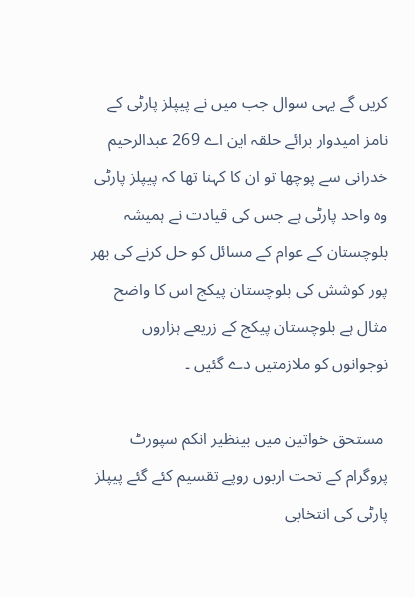کریں گے یہی سوال جب میں نے پیپلز پارٹی کے نامز امیدوار برائے حلقہ این اے 269 عبدالرحیم خدرانی سے پوچھا تو ان کا کہنا تھا کہ پیپلز پارٹی وہ واحد پارٹی ہے جس کی قیادت نے ہمیشہ بلوچستان کے عوام کے مسائل کو حل کرنے کی بھر پور کوشش کی بلوچستان پیکج اس کا واضح مثال ہے بلوچستان پیکج کے زریعے ہزاروں نوجوانوں کو ملازمتیں دے گئیں ۔

 مستحق خواتین میں بینظیر انکم سپورٹ پروگرام کے تحت اربوں روپے تقسیم کئے گئے پیپلز پارٹی کی انتخابی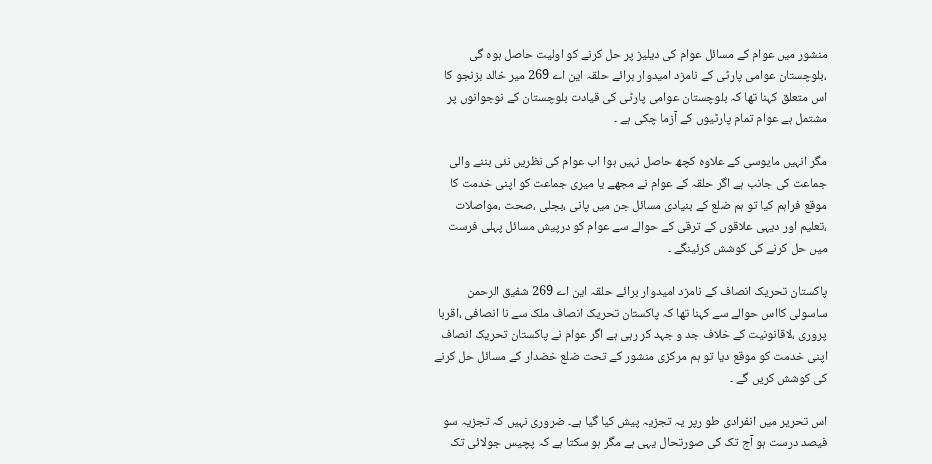منشور میں عوام کے مسائل عوام کی دیلیز پر حل کرنے کو اولیت حاصل ہوہ گی ،بلوچستان عوامی پارٹی کے نامزد امیدوار برائے حلقہ این اے 269 میر خالد بزنجو کا اس متعلق کہنا تھا کہ بلوچستان عوامی پارٹی کی قیادت بلوچستان کے نوجوانوں پر مشتمل ہے عوام تمام پارٹیوں کے آزما چکی ہے ۔

مگر انہیں مایوسی کے علاوہ کچھ حاصل نہیں ہوا اب عوام کی نظریں نئی بننے والی جماعت کی جانب ہے اگر حلقہ کے عوام نے مجھے یا میری جماعت کو اپنی خدمت کا موقع فراہم کیا تو ہم ضلع کے بنیادی مسائل جن میں پانی ،بجلی ،صحت ،مواصلات ،تعلیم اور دیہی علاقوں کے ترقی کے حوالے سے عوام کو درپیش مسائل پہلی فرست میں حل کرنے کی کوشش کرئینگے ۔

پاکستان تحریک انصاف کے نامزد امیدوار برائے حلقہ این اے 269 شفیق الرحمن ساسولی کااس حوالے سے کہنا تھا کہ پاکستان تحریک انصاف ملک سے نا انصافی ،اقربا پروری ،لاقانونیت کے خلاف جد و جہد کر رہی ہے اگر عوام نے پاکستان تحریک انصاف اپنی خدمت کو موقع دیا تو ہم مرکزی منشور کے تحت ضلع خضدار کے مسائل حل کرنے کی کوشش کریں گے ۔

اس تحریر میں انفرادی طو رپر یہ تجزیہ پیش کیا گیا ہے۔ ضروری نہیں کہ تجزیہ سو فیصد درست ہو آج تک کی صورتحال یہی ہے مگر ہو سکتا ہے کہ پچیس جولائی تک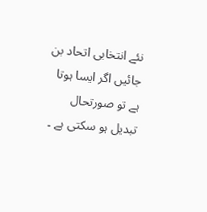نئے انتخابی اتحاد بن جائیں اگر ایسا ہوتا ہے تو صورتحال تبدیل ہو سکتی ہے ۔